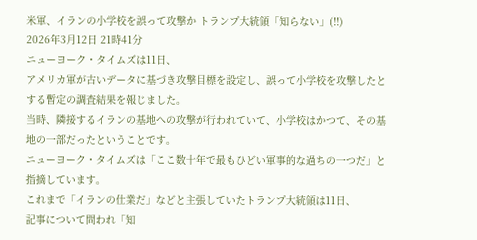米軍、イランの小学校を誤って攻撃か トランプ大統領「知らない」(!!)
2026年3月12日 21時41分
ニューヨーク・タイムズは11日、
アメリカ軍が古いデータに基づき攻撃目標を設定し、誤って小学校を攻撃したとする暫定の調査結果を報じました。
当時、隣接するイランの基地への攻撃が行われていて、小学校はかつて、その基地の一部だったということです。
ニューヨーク・タイムズは「ここ数十年で最もひどい軍事的な過ちの一つだ」と指摘しています。
これまで「イランの仕業だ」などと主張していたトランプ大統領は11日、
記事について問われ「知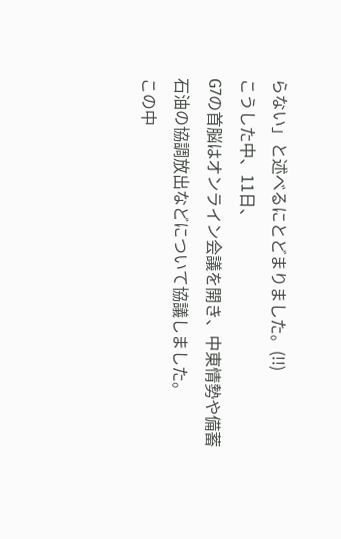らない」と述べるにとどまりました。(!!)
こうした中、11日、
G7の首脳はオンライン会議を開き、中東情勢や備蓄石油の協調放出などについて協議しました。
この中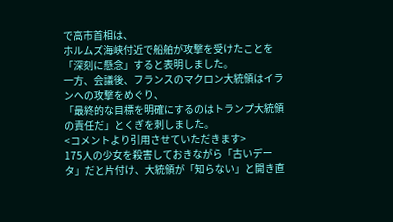で高市首相は、
ホルムズ海峡付近で船舶が攻撃を受けたことを「深刻に懸念」すると表明しました。
一方、会議後、フランスのマクロン大統領はイランへの攻撃をめぐり、
「最終的な目標を明確にするのはトランプ大統領の責任だ」とくぎを刺しました。
<コメントより引用させていただきます>
175人の少女を殺害しておきながら「古いデータ」だと片付け、大統領が「知らない」と開き直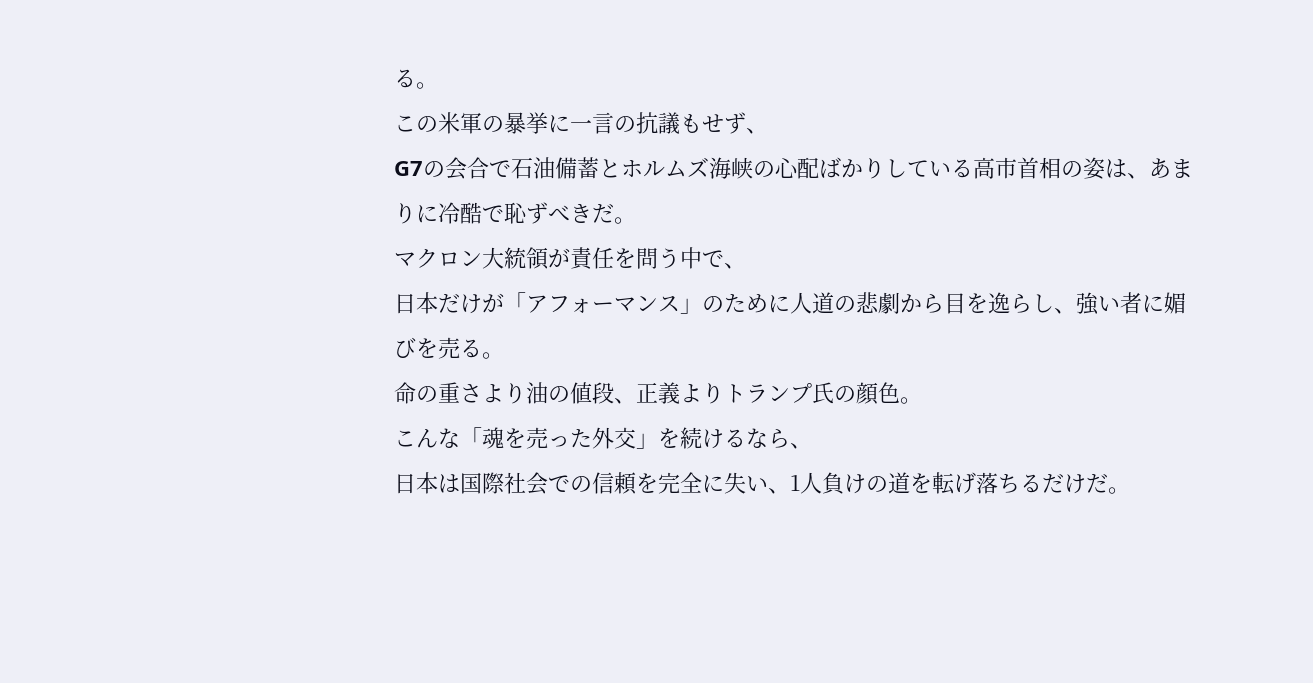る。
この米軍の暴挙に一言の抗議もせず、
G7の会合で石油備蓄とホルムズ海峡の心配ばかりしている高市首相の姿は、あまりに冷酷で恥ずべきだ。
マクロン大統領が責任を問う中で、
日本だけが「アフォーマンス」のために人道の悲劇から目を逸らし、強い者に媚びを売る。
命の重さより油の値段、正義よりトランプ氏の顔色。
こんな「魂を売った外交」を続けるなら、
日本は国際社会での信頼を完全に失い、1人負けの道を転げ落ちるだけだ。